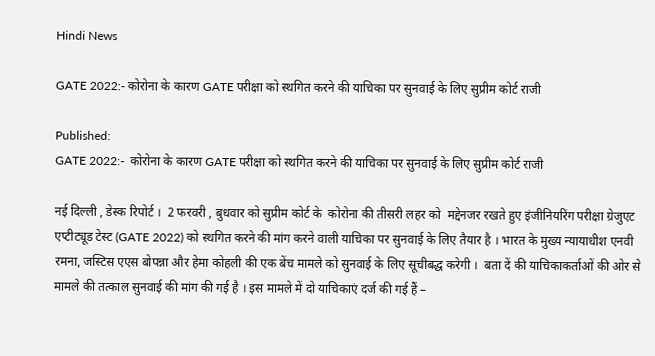Hindi News

GATE 2022:- कोरोना के कारण GATE परीक्षा को स्थगित करने की याचिका पर सुनवाई के लिए सुप्रीम कोर्ट राजी

Published:
GATE 2022:-  कोरोना के कारण GATE परीक्षा को स्थगित करने की याचिका पर सुनवाई के लिए सुप्रीम कोर्ट राजी

नई दिल्ली , डेस्क रिपोर्ट ।  2 फरवरी , बुधवार को सुप्रीम कोर्ट के  कोरोना की तीसरी लहर को  मद्देनजर रखते हुए इंजीनियरिंग परीक्षा ग्रेजुएट एप्टीट्यूड टेस्ट (GATE 2022) को स्थगित करने की मांग करने वाली याचिका पर सुनवाई के लिए तैयार है । भारत के मुख्य न्यायाधीश एनवी रमना, जस्टिस एएस बोपन्ना और हेमा कोहली की एक बेंच मामले को सुनवाई के लिए सूचीबद्ध करेगी ।  बता दें की याचिकाकर्ताओं की ओर से मामले की तत्काल सुनवाई की मांग की गई है । इस मामले में दो याचिकाएं दर्ज की गई हैं –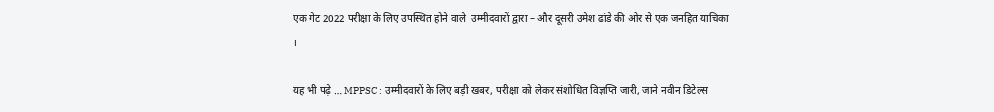एक गेट 2022 परीक्षा के लिए उपस्थित होने वाले  उम्मीदवारों द्वारा – और दूसरी उमेश ढांडे की ओर से एक जनहित याचिका ।

यह भी पढ़े … MPPSC : उम्मीदवारों के लिए बड़ी खबर, परीक्षा को लेकर संशोधित विज्ञप्ति जारी, जाने नवीन डिटेल्स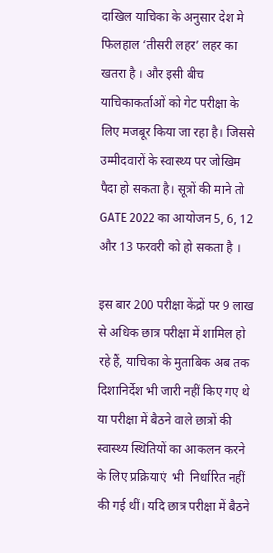दाखिल याचिका के अनुसार देश मे फिलहाल ‘तीसरी लहर’ लहर का खतरा है । और इसी बीच याचिकाकर्ताओं को गेट परीक्षा के  लिए मजबूर किया जा रहा है। जिससे उम्मीदवारों के स्वास्थ्य पर जोखिम पैदा हो सकता है। सूत्रों की माने तो GATE 2022 का आयोजन 5, 6, 12 और 13 फरवरी को हो सकता है ।

इस बार 200 परीक्षा केंद्रों पर 9 लाख से अधिक छात्र परीक्षा में शामिल हो रहे हैं, याचिका के मुताबिक अब तक दिशानिर्देश भी जारी नहीं किए गए थे या परीक्षा में बैठने वाले छात्रों की स्वास्थ्य स्थितियों का आकलन करने के लिए प्रक्रियाएं  भी  निर्धारित नहीं की गई थीं। यदि छात्र परीक्षा में बैठने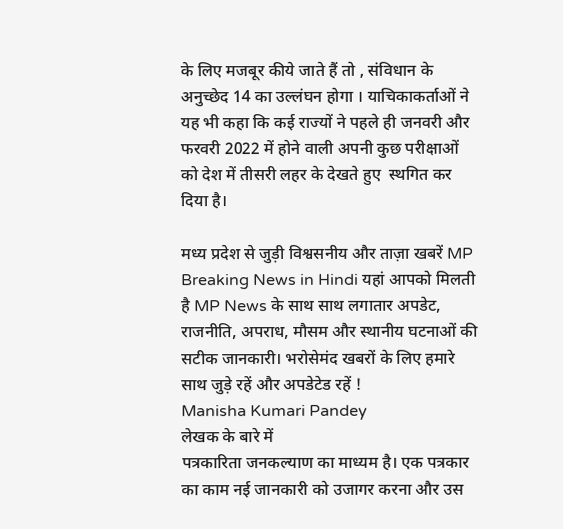के लिए मजबूर कीये जाते हैं तो , संविधान के अनुच्छेद 14 का उल्लंघन होगा । याचिकाकर्ताओं ने यह भी कहा कि कई राज्यों ने पहले ही जनवरी और फरवरी 2022 में होने वाली अपनी कुछ परीक्षाओं को देश में तीसरी लहर के देखते हुए  स्थगित कर दिया है।

मध्य प्रदेश से जुड़ी विश्वसनीय और ताज़ा खबरें MP Breaking News in Hindi यहां आपको मिलती है MP News के साथ साथ लगातार अपडेट, राजनीति, अपराध, मौसम और स्थानीय घटनाओं की सटीक जानकारी। भरोसेमंद खबरों के लिए हमारे साथ जुड़े रहें और अपडेटेड रहें !
Manisha Kumari Pandey
लेखक के बारे में
पत्रकारिता जनकल्याण का माध्यम है। एक पत्रकार का काम नई जानकारी को उजागर करना और उस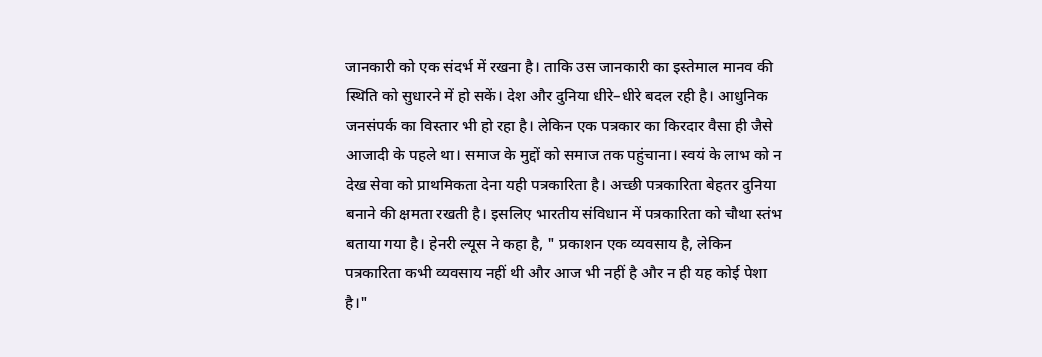जानकारी को एक संदर्भ में रखना है। ताकि उस जानकारी का इस्तेमाल मानव की स्थिति को सुधारने में हो सकें। देश और दुनिया धीरे–धीरे बदल रही है। आधुनिक जनसंपर्क का विस्तार भी हो रहा है। लेकिन एक पत्रकार का किरदार वैसा ही जैसे आजादी के पहले था। समाज के मुद्दों को समाज तक पहुंचाना। स्वयं के लाभ को न देख सेवा को प्राथमिकता देना यही पत्रकारिता है। अच्छी पत्रकारिता बेहतर दुनिया बनाने की क्षमता रखती है। इसलिए भारतीय संविधान में पत्रकारिता को चौथा स्तंभ बताया गया है। हेनरी ल्यूस ने कहा है, " प्रकाशन एक व्यवसाय है, लेकिन पत्रकारिता कभी व्यवसाय नहीं थी और आज भी नहीं है और न ही यह कोई पेशा है।"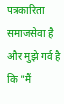पत्रकारिता समाजसेवा है और मुझे गर्व है कि "मैं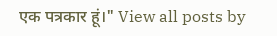एक पत्रकार हूं।" View all posts by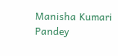Manisha Kumari Pandey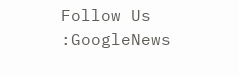Follow Us :GoogleNews